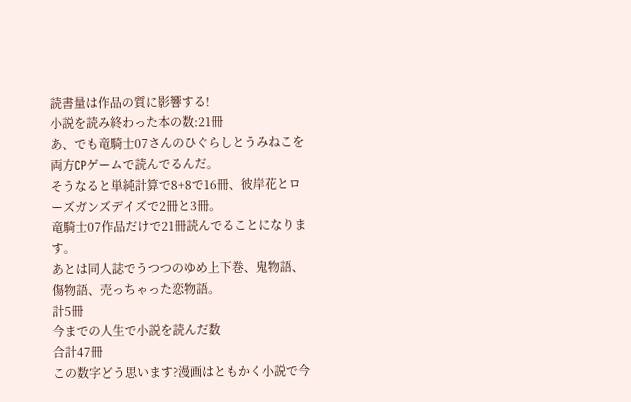読書量は作品の質に影響する!
小説を読み終わった本の数:21冊
あ、でも竜騎士07さんのひぐらしとうみねこを両方CPゲームで読んでるんだ。
そうなると単純計算で8+8で16冊、彼岸花とローズガンズデイズで2冊と3冊。
竜騎士07作品だけで21冊読んでることになります。
あとは同人誌でうつつのゆめ上下巻、鬼物語、傷物語、売っちゃった恋物語。
計5冊
今までの人生で小説を読んだ数
合計47冊
この数字どう思います?漫画はともかく小説で今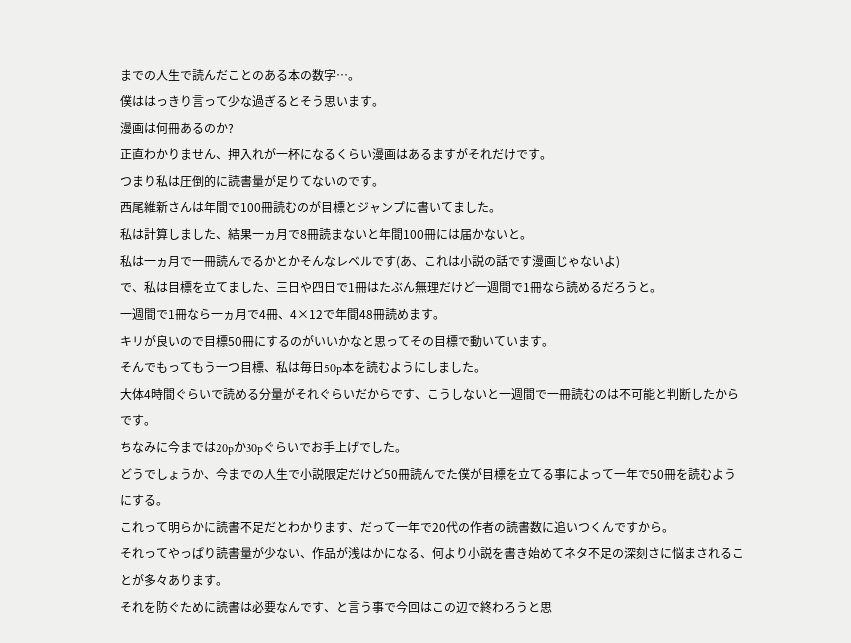までの人生で読んだことのある本の数字…。
僕ははっきり言って少な過ぎるとそう思います。
漫画は何冊あるのか?
正直わかりません、押入れが一杯になるくらい漫画はあるますがそれだけです。
つまり私は圧倒的に読書量が足りてないのです。
西尾維新さんは年間で100冊読むのが目標とジャンプに書いてました。
私は計算しました、結果一ヵ月で8冊読まないと年間100冊には届かないと。
私は一ヵ月で一冊読んでるかとかそんなレベルです(あ、これは小説の話です漫画じゃないよ)
で、私は目標を立てました、三日や四日で1冊はたぶん無理だけど一週間で1冊なら読めるだろうと。
一週間で1冊なら一ヵ月で4冊、4×12で年間48冊読めます。
キリが良いので目標50冊にするのがいいかなと思ってその目標で動いています。
そんでもってもう一つ目標、私は毎日50p本を読むようにしました。
大体4時間ぐらいで読める分量がそれぐらいだからです、こうしないと一週間で一冊読むのは不可能と判断したからです。
ちなみに今までは20pか30pぐらいでお手上げでした。
どうでしょうか、今までの人生で小説限定だけど50冊読んでた僕が目標を立てる事によって一年で50冊を読むようにする。
これって明らかに読書不足だとわかります、だって一年で20代の作者の読書数に追いつくんですから。
それってやっぱり読書量が少ない、作品が浅はかになる、何より小説を書き始めてネタ不足の深刻さに悩まされることが多々あります。
それを防ぐために読書は必要なんです、と言う事で今回はこの辺で終わろうと思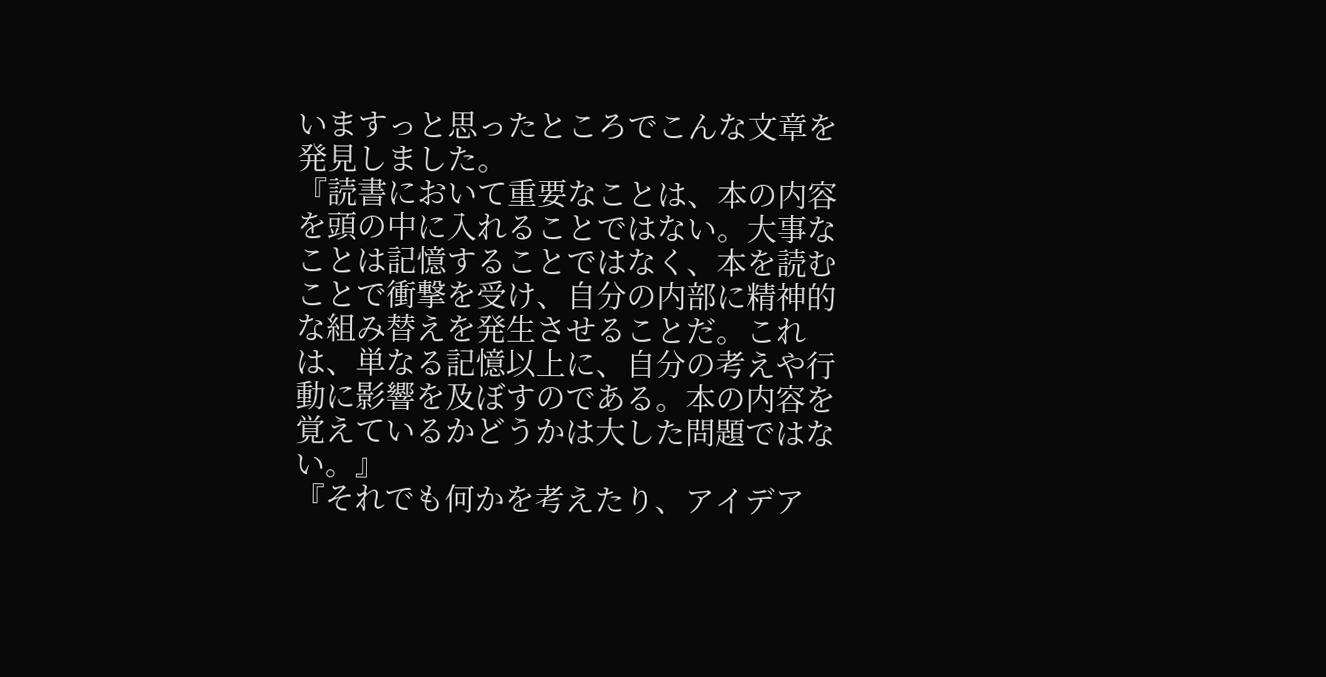いますっと思ったところでこんな文章を発見しました。
『読書において重要なことは、本の内容を頭の中に入れることではない。大事なことは記憶することではなく、本を読むことで衝撃を受け、自分の内部に精神的な組み替えを発生させることだ。これは、単なる記憶以上に、自分の考えや行動に影響を及ぼすのである。本の内容を覚えているかどうかは大した問題ではない。』
『それでも何かを考えたり、アイデア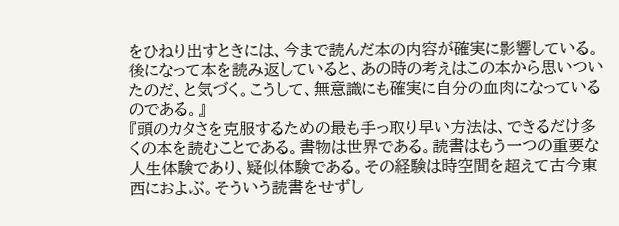をひねり出すときには、今まで読んだ本の内容が確実に影響している。後になって本を読み返していると、あの時の考えはこの本から思いついたのだ、と気づく。こうして、無意識にも確実に自分の血肉になっているのである。』
『頭のカタさを克服するための最も手っ取り早い方法は、できるだけ多くの本を読むことである。書物は世界である。読書はもう一つの重要な人生体験であり、疑似体験である。その経験は時空間を超えて古今東西におよぶ。そういう読書をせずし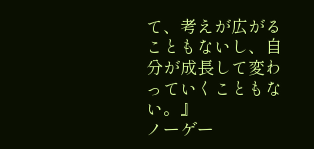て、考えが広がることもないし、自分が成長して変わっていくこともない。』
ノーゲー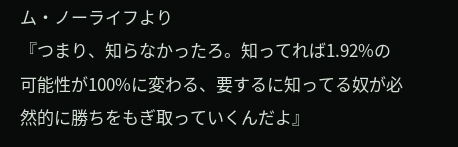ム・ノーライフより
『つまり、知らなかったろ。知ってれば1.92%の可能性が100%に変わる、要するに知ってる奴が必然的に勝ちをもぎ取っていくんだよ』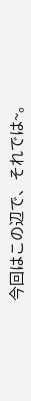今回はこの辺で、それでは~。